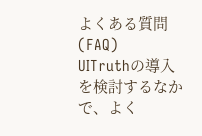よくある質問(FAQ)
UITruthの導入を検討するなかで、よく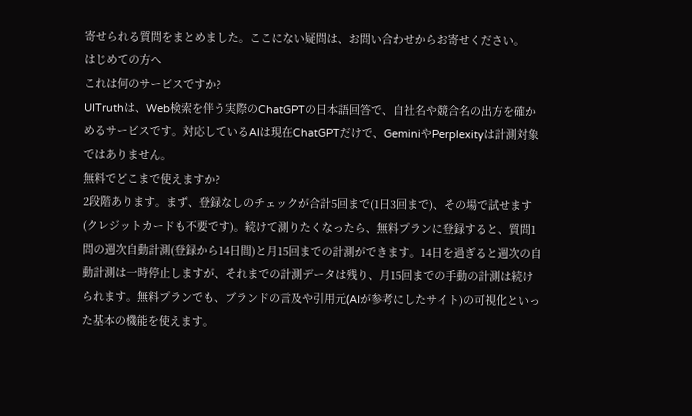寄せられる質問をまとめました。ここにない疑問は、お問い合わせからお寄せください。
はじめての方へ
これは何のサービスですか?
UITruthは、Web検索を伴う実際のChatGPTの日本語回答で、自社名や競合名の出方を確かめるサービスです。対応しているAIは現在ChatGPTだけで、GeminiやPerplexityは計測対象ではありません。
無料でどこまで使えますか?
2段階あります。まず、登録なしのチェックが合計5回まで(1日3回まで)、その場で試せます(クレジットカードも不要です)。続けて測りたくなったら、無料プランに登録すると、質問1問の週次自動計測(登録から14日間)と月15回までの計測ができます。14日を過ぎると週次の自動計測は一時停止しますが、それまでの計測データは残り、月15回までの手動の計測は続けられます。無料プランでも、ブランドの言及や引用元(AIが参考にしたサイト)の可視化といった基本の機能を使えます。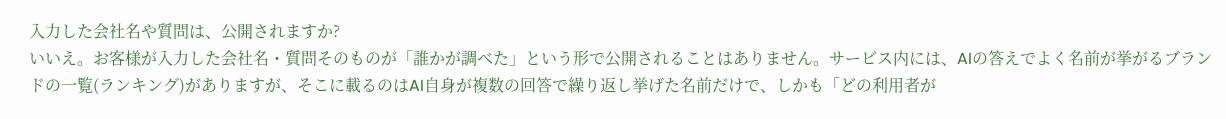入力した会社名や質問は、公開されますか?
いいえ。お客様が入力した会社名・質問そのものが「誰かが調べた」という形で公開されることはありません。サービス内には、AIの答えでよく名前が挙がるブランドの一覧(ランキング)がありますが、そこに載るのはAI自身が複数の回答で繰り返し挙げた名前だけで、しかも「どの利用者が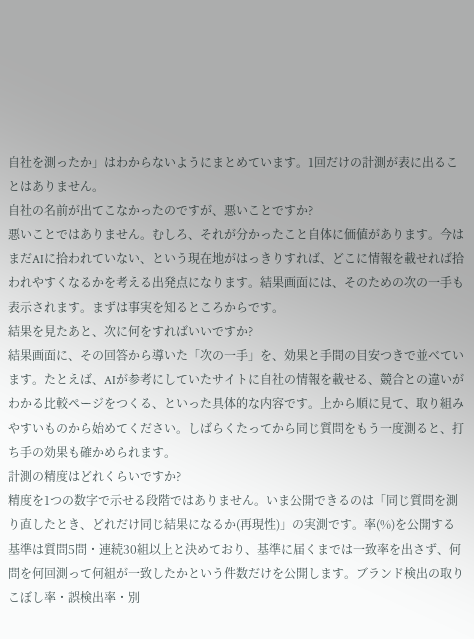自社を測ったか」はわからないようにまとめています。1回だけの計測が表に出ることはありません。
自社の名前が出てこなかったのですが、悪いことですか?
悪いことではありません。むしろ、それが分かったこと自体に価値があります。今はまだAIに拾われていない、という現在地がはっきりすれば、どこに情報を載せれば拾われやすくなるかを考える出発点になります。結果画面には、そのための次の一手も表示されます。まずは事実を知るところからです。
結果を見たあと、次に何をすればいいですか?
結果画面に、その回答から導いた「次の一手」を、効果と手間の目安つきで並べています。たとえば、AIが参考にしていたサイトに自社の情報を載せる、競合との違いがわかる比較ページをつくる、といった具体的な内容です。上から順に見て、取り組みやすいものから始めてください。しばらくたってから同じ質問をもう一度測ると、打ち手の効果も確かめられます。
計測の精度はどれくらいですか?
精度を1つの数字で示せる段階ではありません。いま公開できるのは「同じ質問を測り直したとき、どれだけ同じ結果になるか(再現性)」の実測です。率(%)を公開する基準は質問5問・連続30組以上と決めており、基準に届くまでは一致率を出さず、何問を何回測って何組が一致したかという件数だけを公開します。ブランド検出の取りこぼし率・誤検出率・別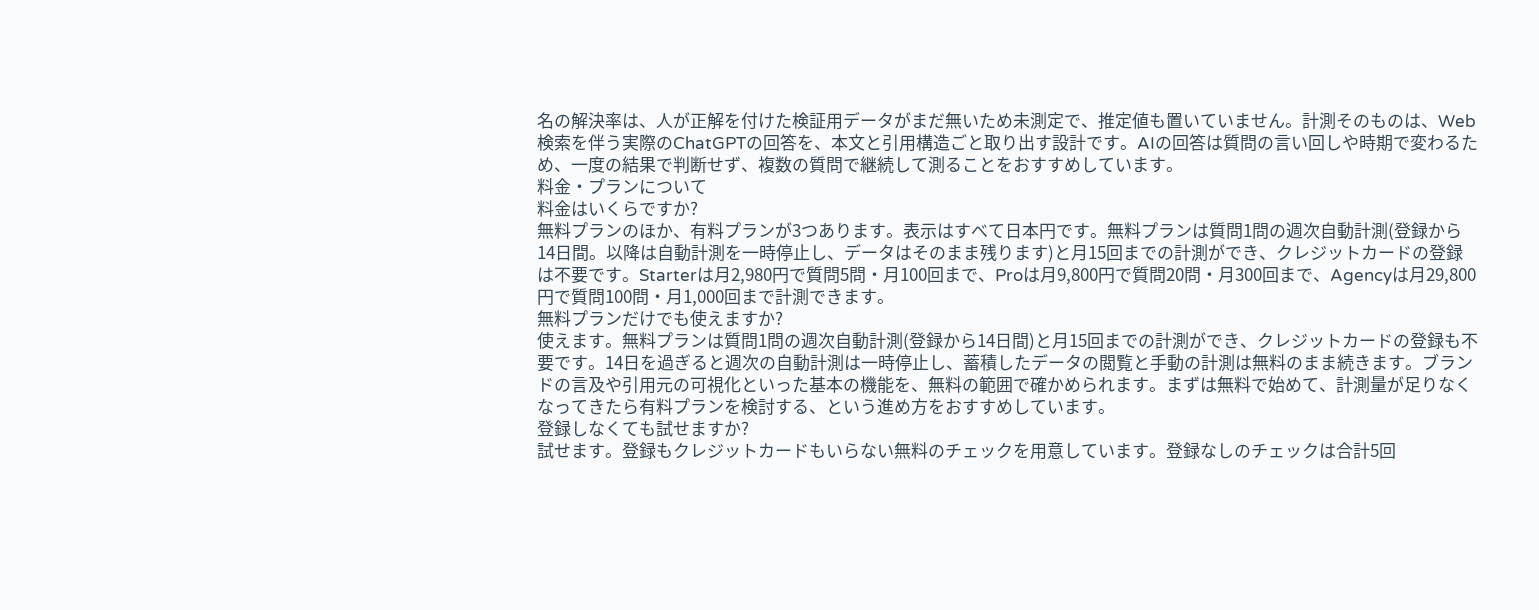名の解決率は、人が正解を付けた検証用データがまだ無いため未測定で、推定値も置いていません。計測そのものは、Web検索を伴う実際のChatGPTの回答を、本文と引用構造ごと取り出す設計です。AIの回答は質問の言い回しや時期で変わるため、一度の結果で判断せず、複数の質問で継続して測ることをおすすめしています。
料金・プランについて
料金はいくらですか?
無料プランのほか、有料プランが3つあります。表示はすべて日本円です。無料プランは質問1問の週次自動計測(登録から14日間。以降は自動計測を一時停止し、データはそのまま残ります)と月15回までの計測ができ、クレジットカードの登録は不要です。Starterは月2,980円で質問5問・月100回まで、Proは月9,800円で質問20問・月300回まで、Agencyは月29,800円で質問100問・月1,000回まで計測できます。
無料プランだけでも使えますか?
使えます。無料プランは質問1問の週次自動計測(登録から14日間)と月15回までの計測ができ、クレジットカードの登録も不要です。14日を過ぎると週次の自動計測は一時停止し、蓄積したデータの閲覧と手動の計測は無料のまま続きます。ブランドの言及や引用元の可視化といった基本の機能を、無料の範囲で確かめられます。まずは無料で始めて、計測量が足りなくなってきたら有料プランを検討する、という進め方をおすすめしています。
登録しなくても試せますか?
試せます。登録もクレジットカードもいらない無料のチェックを用意しています。登録なしのチェックは合計5回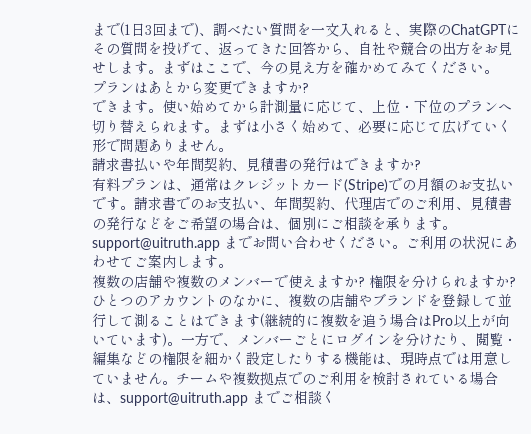まで(1日3回まで)、調べたい質問を一文入れると、実際のChatGPTにその質問を投げて、返ってきた回答から、自社や競合の出方をお見せします。まずはここで、今の見え方を確かめてみてください。
プランはあとから変更できますか?
できます。使い始めてから計測量に応じて、上位・下位のプランへ切り替えられます。まずは小さく始めて、必要に応じて広げていく形で問題ありません。
請求書払いや年間契約、見積書の発行はできますか?
有料プランは、通常はクレジットカード(Stripe)での月額のお支払いです。請求書でのお支払い、年間契約、代理店でのご利用、見積書の発行などをご希望の場合は、個別にご相談を承ります。support@uitruth.app までお問い合わせください。ご利用の状況にあわせてご案内します。
複数の店舗や複数のメンバーで使えますか? 権限を分けられますか?
ひとつのアカウントのなかに、複数の店舗やブランドを登録して並行して測ることはできます(継続的に複数を追う場合はPro以上が向いています)。一方で、メンバーごとにログインを分けたり、閲覧・編集などの権限を細かく設定したりする機能は、現時点では用意していません。チームや複数拠点でのご利用を検討されている場合は、support@uitruth.app までご相談く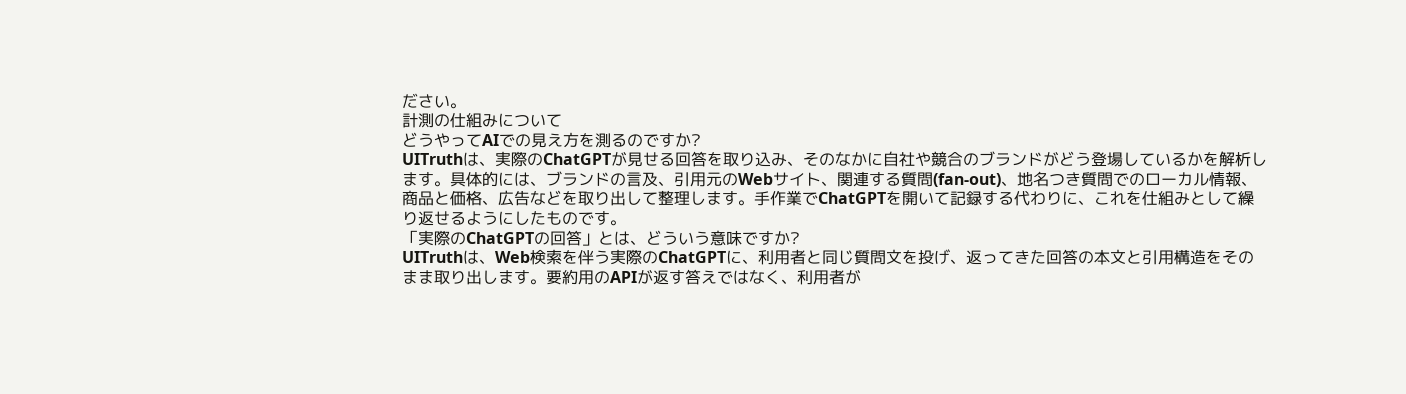ださい。
計測の仕組みについて
どうやってAIでの見え方を測るのですか?
UITruthは、実際のChatGPTが見せる回答を取り込み、そのなかに自社や競合のブランドがどう登場しているかを解析します。具体的には、ブランドの言及、引用元のWebサイト、関連する質問(fan-out)、地名つき質問でのローカル情報、商品と価格、広告などを取り出して整理します。手作業でChatGPTを開いて記録する代わりに、これを仕組みとして繰り返せるようにしたものです。
「実際のChatGPTの回答」とは、どういう意味ですか?
UITruthは、Web検索を伴う実際のChatGPTに、利用者と同じ質問文を投げ、返ってきた回答の本文と引用構造をそのまま取り出します。要約用のAPIが返す答えではなく、利用者が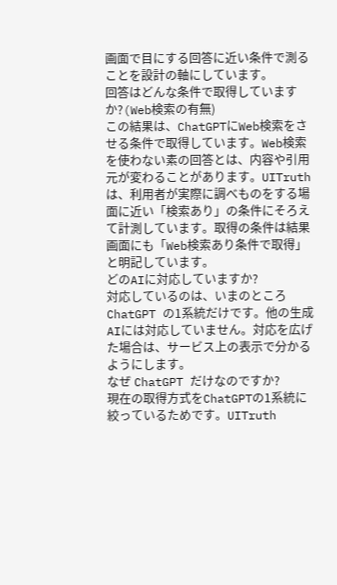画面で目にする回答に近い条件で測ることを設計の軸にしています。
回答はどんな条件で取得していますか?(Web検索の有無)
この結果は、ChatGPTにWeb検索をさせる条件で取得しています。Web検索を使わない素の回答とは、内容や引用元が変わることがあります。UITruthは、利用者が実際に調べものをする場面に近い「検索あり」の条件にそろえて計測しています。取得の条件は結果画面にも「Web検索あり条件で取得」と明記しています。
どのAIに対応していますか?
対応しているのは、いまのところ ChatGPT の1系統だけです。他の生成AIには対応していません。対応を広げた場合は、サービス上の表示で分かるようにします。
なぜ ChatGPT だけなのですか?
現在の取得方式をChatGPTの1系統に絞っているためです。UITruth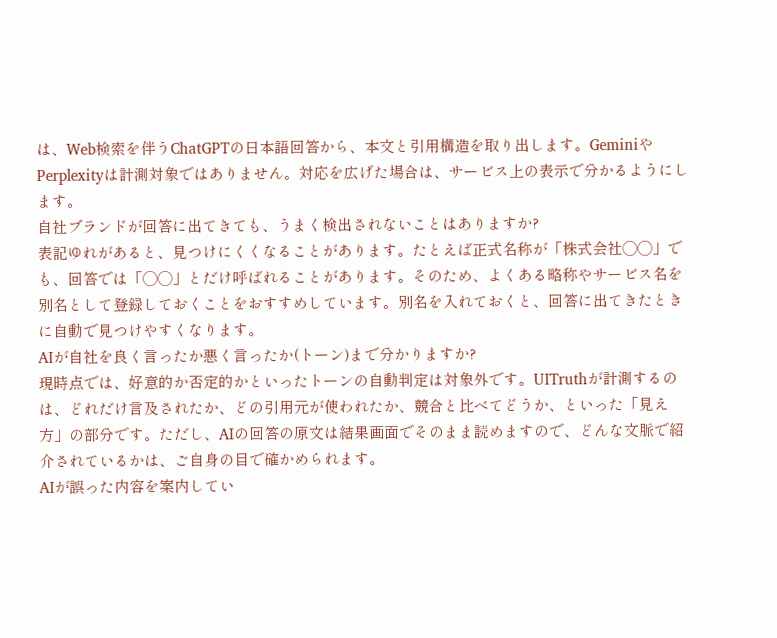は、Web検索を伴うChatGPTの日本語回答から、本文と引用構造を取り出します。GeminiやPerplexityは計測対象ではありません。対応を広げた場合は、サービス上の表示で分かるようにします。
自社ブランドが回答に出てきても、うまく検出されないことはありますか?
表記ゆれがあると、見つけにくくなることがあります。たとえば正式名称が「株式会社◯◯」でも、回答では「◯◯」とだけ呼ばれることがあります。そのため、よくある略称やサービス名を別名として登録しておくことをおすすめしています。別名を入れておくと、回答に出てきたときに自動で見つけやすくなります。
AIが自社を良く言ったか悪く言ったか(トーン)まで分かりますか?
現時点では、好意的か否定的かといったトーンの自動判定は対象外です。UITruthが計測するのは、どれだけ言及されたか、どの引用元が使われたか、競合と比べてどうか、といった「見え方」の部分です。ただし、AIの回答の原文は結果画面でそのまま読めますので、どんな文脈で紹介されているかは、ご自身の目で確かめられます。
AIが誤った内容を案内してい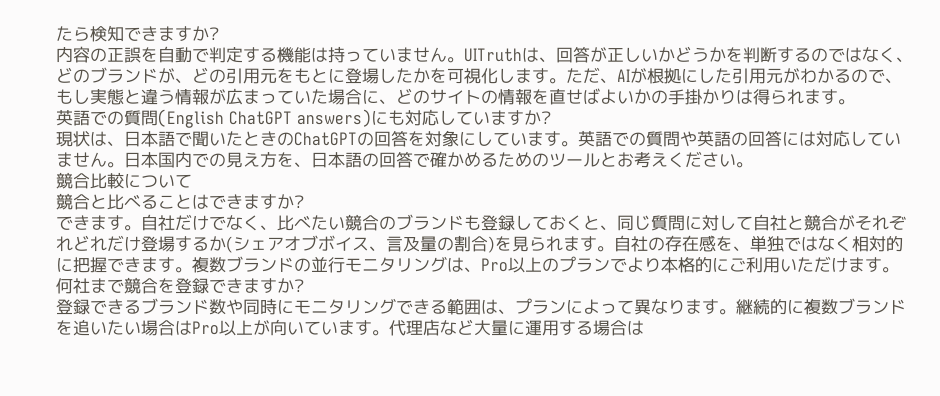たら検知できますか?
内容の正誤を自動で判定する機能は持っていません。UITruthは、回答が正しいかどうかを判断するのではなく、どのブランドが、どの引用元をもとに登場したかを可視化します。ただ、AIが根拠にした引用元がわかるので、もし実態と違う情報が広まっていた場合に、どのサイトの情報を直せばよいかの手掛かりは得られます。
英語での質問(English ChatGPT answers)にも対応していますか?
現状は、日本語で聞いたときのChatGPTの回答を対象にしています。英語での質問や英語の回答には対応していません。日本国内での見え方を、日本語の回答で確かめるためのツールとお考えください。
競合比較について
競合と比べることはできますか?
できます。自社だけでなく、比べたい競合のブランドも登録しておくと、同じ質問に対して自社と競合がそれぞれどれだけ登場するか(シェアオブボイス、言及量の割合)を見られます。自社の存在感を、単独ではなく相対的に把握できます。複数ブランドの並行モニタリングは、Pro以上のプランでより本格的にご利用いただけます。
何社まで競合を登録できますか?
登録できるブランド数や同時にモニタリングできる範囲は、プランによって異なります。継続的に複数ブランドを追いたい場合はPro以上が向いています。代理店など大量に運用する場合は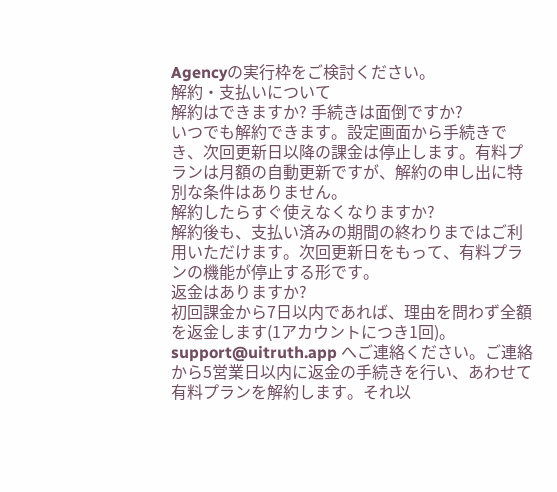Agencyの実行枠をご検討ください。
解約・支払いについて
解約はできますか? 手続きは面倒ですか?
いつでも解約できます。設定画面から手続きでき、次回更新日以降の課金は停止します。有料プランは月額の自動更新ですが、解約の申し出に特別な条件はありません。
解約したらすぐ使えなくなりますか?
解約後も、支払い済みの期間の終わりまではご利用いただけます。次回更新日をもって、有料プランの機能が停止する形です。
返金はありますか?
初回課金から7日以内であれば、理由を問わず全額を返金します(1アカウントにつき1回)。support@uitruth.app へご連絡ください。ご連絡から5営業日以内に返金の手続きを行い、あわせて有料プランを解約します。それ以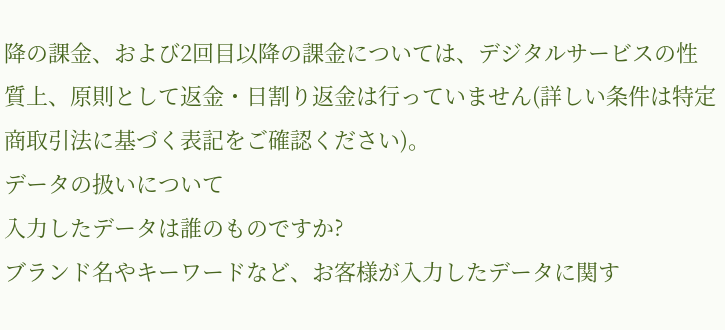降の課金、および2回目以降の課金については、デジタルサービスの性質上、原則として返金・日割り返金は行っていません(詳しい条件は特定商取引法に基づく表記をご確認ください)。
データの扱いについて
入力したデータは誰のものですか?
ブランド名やキーワードなど、お客様が入力したデータに関す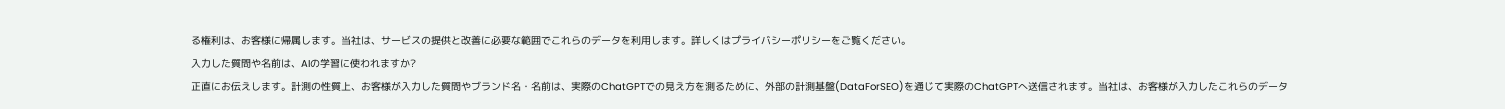る権利は、お客様に帰属します。当社は、サービスの提供と改善に必要な範囲でこれらのデータを利用します。詳しくはプライバシーポリシーをご覧ください。
入力した質問や名前は、AIの学習に使われますか?
正直にお伝えします。計測の性質上、お客様が入力した質問やブランド名・名前は、実際のChatGPTでの見え方を測るために、外部の計測基盤(DataForSEO)を通じて実際のChatGPTへ送信されます。当社は、お客様が入力したこれらのデータ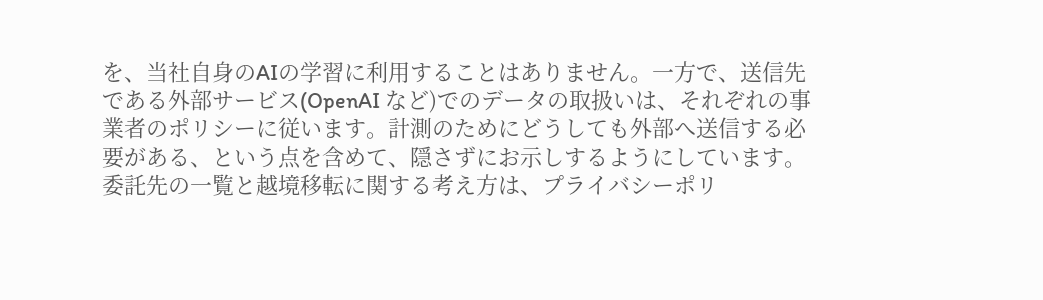を、当社自身のAIの学習に利用することはありません。一方で、送信先である外部サービス(OpenAI など)でのデータの取扱いは、それぞれの事業者のポリシーに従います。計測のためにどうしても外部へ送信する必要がある、という点を含めて、隠さずにお示しするようにしています。委託先の一覧と越境移転に関する考え方は、プライバシーポリ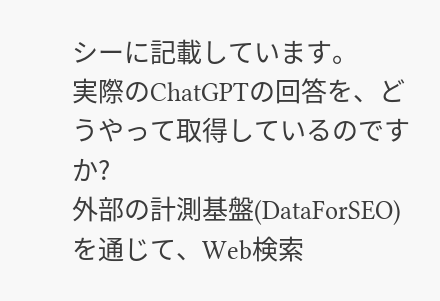シーに記載しています。
実際のChatGPTの回答を、どうやって取得しているのですか?
外部の計測基盤(DataForSEO)を通じて、Web検索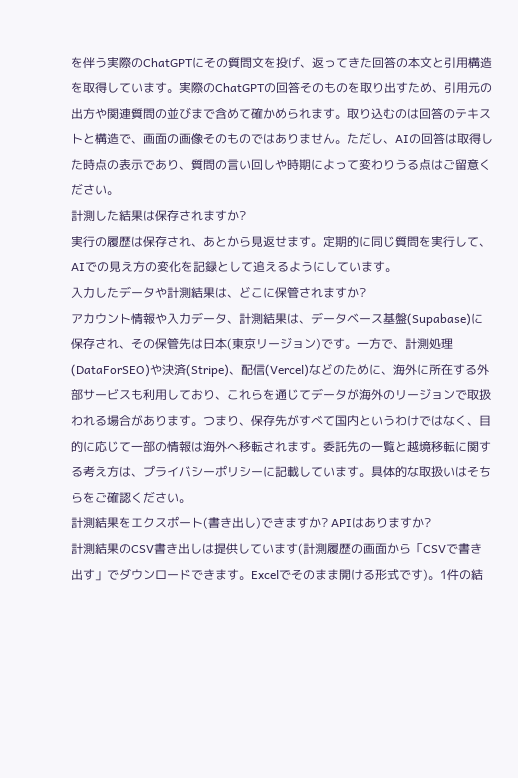を伴う実際のChatGPTにその質問文を投げ、返ってきた回答の本文と引用構造を取得しています。実際のChatGPTの回答そのものを取り出すため、引用元の出方や関連質問の並びまで含めて確かめられます。取り込むのは回答のテキストと構造で、画面の画像そのものではありません。ただし、AIの回答は取得した時点の表示であり、質問の言い回しや時期によって変わりうる点はご留意ください。
計測した結果は保存されますか?
実行の履歴は保存され、あとから見返せます。定期的に同じ質問を実行して、AIでの見え方の変化を記録として追えるようにしています。
入力したデータや計測結果は、どこに保管されますか?
アカウント情報や入力データ、計測結果は、データベース基盤(Supabase)に保存され、その保管先は日本(東京リージョン)です。一方で、計測処理(DataForSEO)や決済(Stripe)、配信(Vercel)などのために、海外に所在する外部サービスも利用しており、これらを通じてデータが海外のリージョンで取扱われる場合があります。つまり、保存先がすべて国内というわけではなく、目的に応じて一部の情報は海外へ移転されます。委託先の一覧と越境移転に関する考え方は、プライバシーポリシーに記載しています。具体的な取扱いはそちらをご確認ください。
計測結果をエクスポート(書き出し)できますか? APIはありますか?
計測結果のCSV書き出しは提供しています(計測履歴の画面から「CSVで書き出す」でダウンロードできます。Excelでそのまま開ける形式です)。1件の結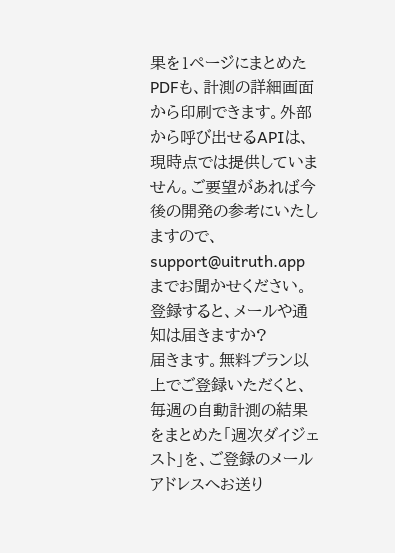果を1ページにまとめたPDFも、計測の詳細画面から印刷できます。外部から呼び出せるAPIは、現時点では提供していません。ご要望があれば今後の開発の参考にいたしますので、support@uitruth.app までお聞かせください。
登録すると、メールや通知は届きますか?
届きます。無料プラン以上でご登録いただくと、毎週の自動計測の結果をまとめた「週次ダイジェスト」を、ご登録のメールアドレスへお送り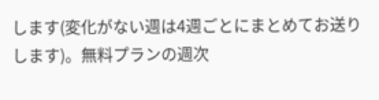します(変化がない週は4週ごとにまとめてお送りします)。無料プランの週次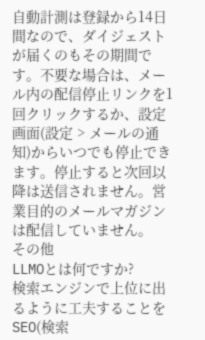自動計測は登録から14日間なので、ダイジェストが届くのもその期間です。不要な場合は、メール内の配信停止リンクを1回クリックするか、設定画面(設定 > メールの通知)からいつでも停止できます。停止すると次回以降は送信されません。営業目的のメールマガジンは配信していません。
その他
LLMOとは何ですか?
検索エンジンで上位に出るように工夫することをSEO(検索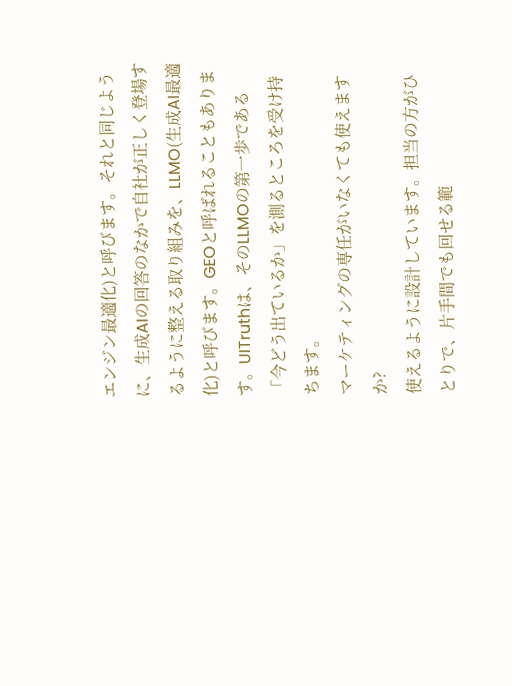エンジン最適化)と呼びます。それと同じように、生成AIの回答のなかで自社が正しく登場するように整える取り組みを、LLMO(生成AI最適化)と呼びます。GEOと呼ばれることもあります。UITruthは、そのLLMOの第一歩である「今どう出ているか」を測るところを受け持ちます。
マーケティングの専任がいなくても使えますか?
使えるように設計しています。担当の方がひとりで、片手間でも回せる範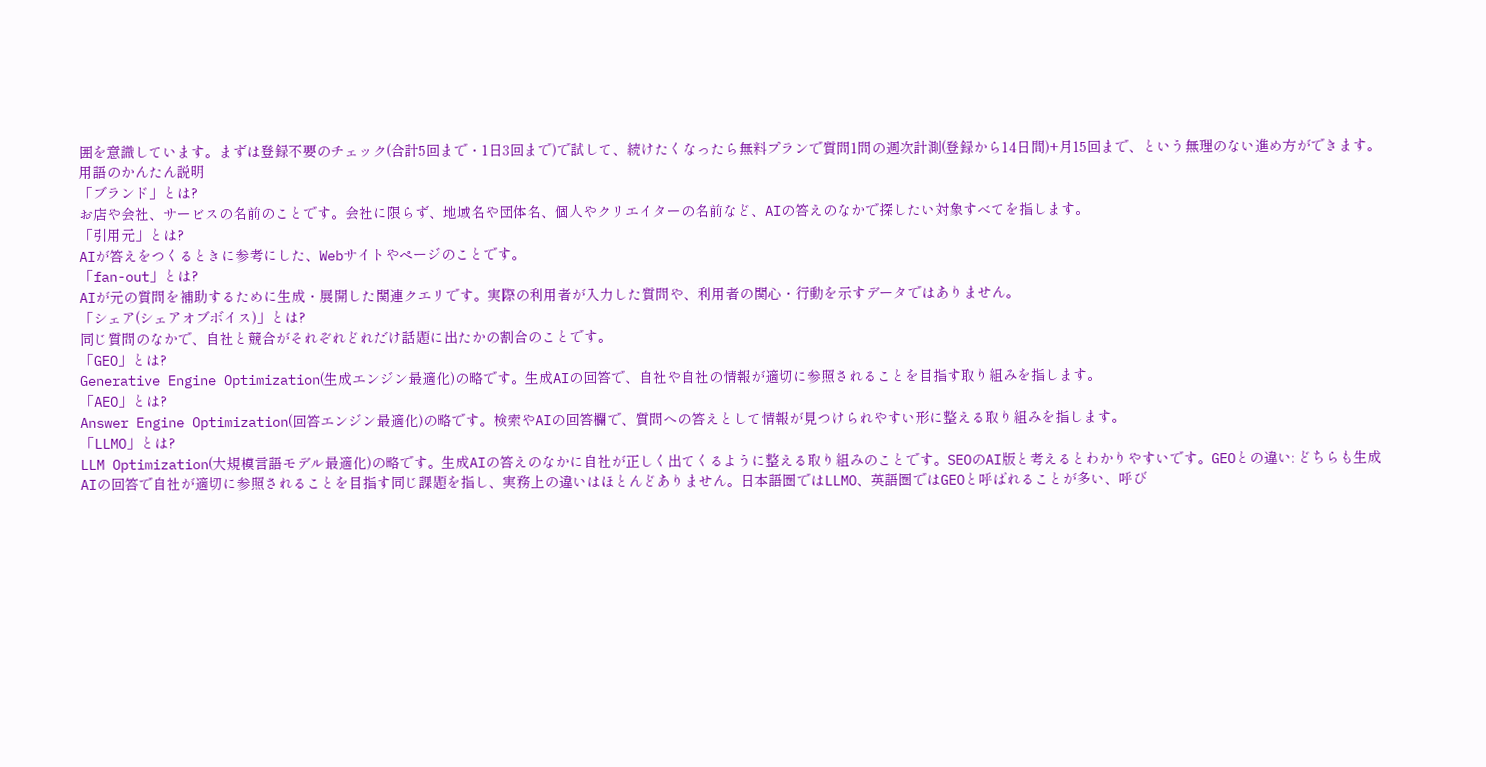囲を意識しています。まずは登録不要のチェック(合計5回まで・1日3回まで)で試して、続けたくなったら無料プランで質問1問の週次計測(登録から14日間)+月15回まで、という無理のない進め方ができます。
用語のかんたん説明
「ブランド」とは?
お店や会社、サービスの名前のことです。会社に限らず、地域名や団体名、個人やクリエイターの名前など、AIの答えのなかで探したい対象すべてを指します。
「引用元」とは?
AIが答えをつくるときに参考にした、Webサイトやページのことです。
「fan-out」とは?
AIが元の質問を補助するために生成・展開した関連クエリです。実際の利用者が入力した質問や、利用者の関心・行動を示すデータではありません。
「シェア(シェアオブボイス)」とは?
同じ質問のなかで、自社と競合がそれぞれどれだけ話題に出たかの割合のことです。
「GEO」とは?
Generative Engine Optimization(生成エンジン最適化)の略です。生成AIの回答で、自社や自社の情報が適切に参照されることを目指す取り組みを指します。
「AEO」とは?
Answer Engine Optimization(回答エンジン最適化)の略です。検索やAIの回答欄で、質問への答えとして情報が見つけられやすい形に整える取り組みを指します。
「LLMO」とは?
LLM Optimization(大規模言語モデル最適化)の略です。生成AIの答えのなかに自社が正しく出てくるように整える取り組みのことです。SEOのAI版と考えるとわかりやすいです。GEOとの違い: どちらも生成AIの回答で自社が適切に参照されることを目指す同じ課題を指し、実務上の違いはほとんどありません。日本語圏ではLLMO、英語圏ではGEOと呼ばれることが多い、呼び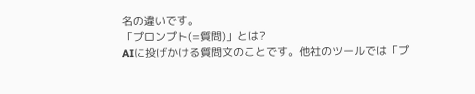名の違いです。
「プロンプト(=質問)」とは?
AIに投げかける質問文のことです。他社のツールでは「プ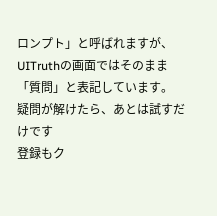ロンプト」と呼ばれますが、UITruthの画面ではそのまま「質問」と表記しています。
疑問が解けたら、あとは試すだけです
登録もク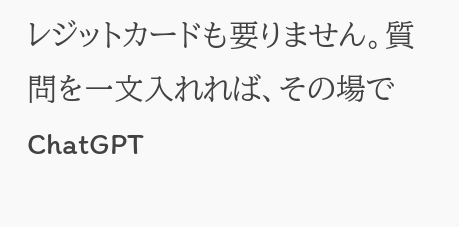レジットカードも要りません。質問を一文入れれば、その場でChatGPT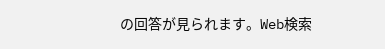の回答が見られます。Web検索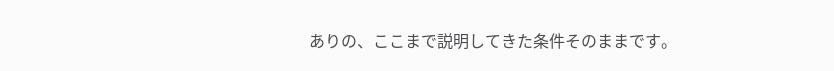ありの、ここまで説明してきた条件そのままです。